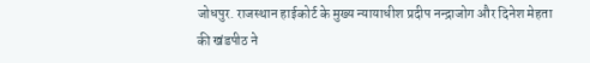जोधपुर. राजस्थान हाईकोर्ट के मुख्य न्यायाधीश प्रदीप नन्द्राजोग और दिनेश मेहता की खंडपीठ ने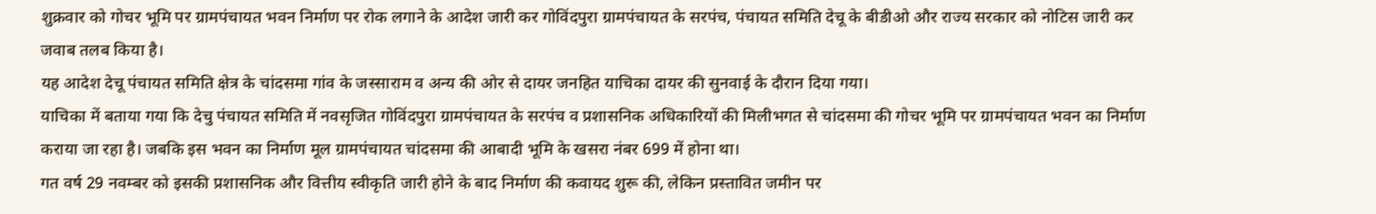शुक्रवार को गोचर भूमि पर ग्रामपंचायत भवन निर्माण पर रोक लगाने के आदेश जारी कर गोविंदपुरा ग्रामपंचायत के सरपंच, पंचायत समिति देचू के बीडीओ और राज्य सरकार को नोटिस जारी कर जवाब तलब किया है।
यह आदेश देचू पंचायत समिति क्षेत्र के चांदसमा गांव के जस्साराम व अन्य की ओर से दायर जनहित याचिका दायर की सुनवाई के दौरान दिया गया।
याचिका में बताया गया कि देचु पंचायत समिति में नवसृजित गोविंदपुरा ग्रामपंचायत के सरपंच व प्रशासनिक अधिकारियों की मिलीभगत से चांदसमा की गोचर भूमि पर ग्रामपंचायत भवन का निर्माण कराया जा रहा है। जबकि इस भवन का निर्माण मूल ग्रामपंचायत चांदसमा की आबादी भूमि के खसरा नंबर 699 में होना था।
गत वर्ष 29 नवम्बर को इसकी प्रशासनिक और वित्तीय स्वीकृति जारी होने के बाद निर्माण की कवायद शुरू की, लेकिन प्रस्तावित जमीन पर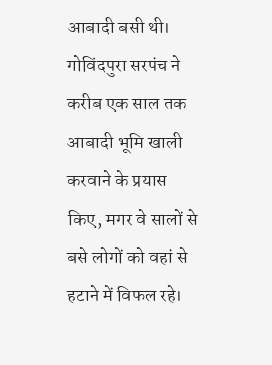आबादी बसी थी। गोविंदपुरा सरपंच ने करीब एक साल तक आबादी भूमि खाली करवाने के प्रयास किए, मगर वे सालों से बसे लोगों को वहां से हटाने में विफल रहे।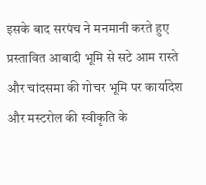इसके बाद सरपंच ने मनमानी करते हुए प्रस्तावित आबादी भूमि से सटे आम रास्ते और चांदसमा की गोचर भूमि पर कार्यादेश और मस्टरोल की स्वीकृति के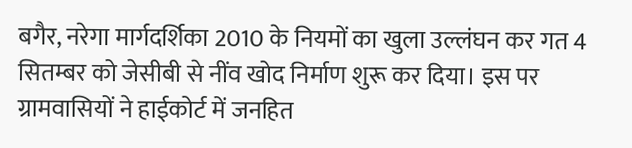बगैर, नरेगा मार्गदर्शिका 2010 के नियमों का खुला उल्लंघन कर गत 4 सितम्बर को जेसीबी से नींव खोद निर्माण शुरू कर दिया। इस पर ग्रामवासियों ने हाईकोर्ट में जनहित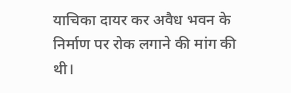याचिका दायर कर अवैध भवन के निर्माण पर रोक लगाने की मांग की थी।